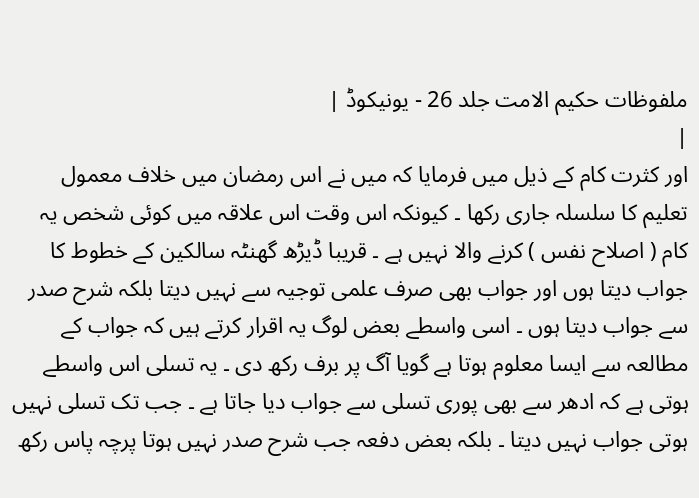ملفوظات حکیم الامت جلد 26 - یونیکوڈ |
|
اور کثرت کام کے ذیل میں فرمایا کہ میں نے اس رمضان میں خلاف معمول تعلیم کا سلسلہ جاری رکھا ۔ کیونکہ اس وقت اس علاقہ میں کوئی شخص یہ کام ( اصلاح نفس ) کرنے والا نہیں ہے ۔ قریبا ڈیڑھ گھنٹہ سالکین کے خطوط کا جواب دیتا ہوں اور جواب بھی صرف علمی توجیہ سے نہیں دیتا بلکہ شرح صدر سے جواب دیتا ہوں ۔ اسی واسطے بعض لوگ یہ اقرار کرتے ہیں کہ جواب کے مطالعہ سے ایسا معلوم ہوتا ہے گویا آگ پر برف رکھ دی ۔ یہ تسلی اس واسطے ہوتی ہے کہ ادھر سے بھی پوری تسلی سے جواب دیا جاتا ہے ۔ جب تک تسلی نہیں ہوتی جواب نہیں دیتا ۔ بلکہ بعض دفعہ جب شرح صدر نہیں ہوتا پرچہ پاس رکھ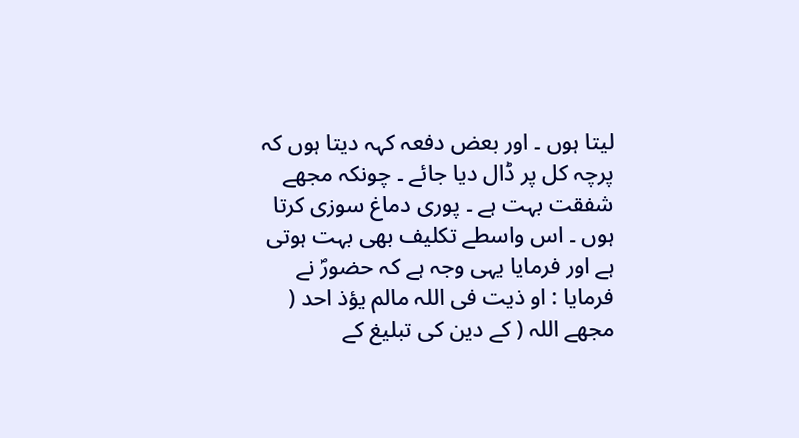لیتا ہوں ۔ اور بعض دفعہ کہہ دیتا ہوں کہ پرچہ کل پر ڈال دیا جائے ۔ چونکہ مجھے شفقت بہت ہے ۔ پوری دماغ سوزی کرتا ہوں ۔ اس واسطے تکلیف بھی بہت ہوتی ہے اور فرمایا یہی وجہ ہے کہ حضورؐ نے فرمایا : او ذیت فی اللہ مالم یؤذ احد ( مجھے اللہ ( کے دین کی تبلیغ کے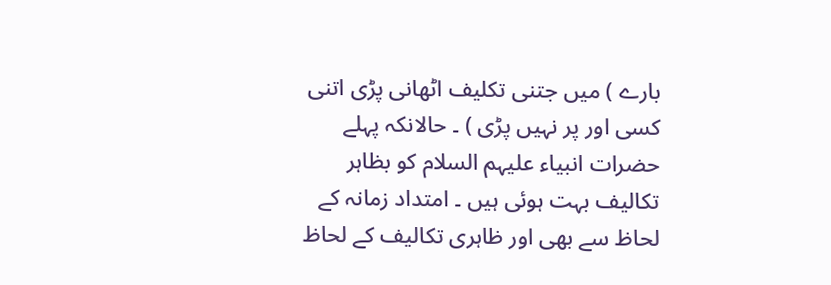بارے ) میں جتنی تکلیف اٹھانی پڑی اتنی کسی اور پر نہیں پڑی ) ۔ حالانکہ پہلے حضرات انبیاء علیہم السلام کو بظاہر تکالیف بہت ہوئی ہیں ۔ امتداد زمانہ کے لحاظ سے بھی اور ظاہری تکالیف کے لحاظ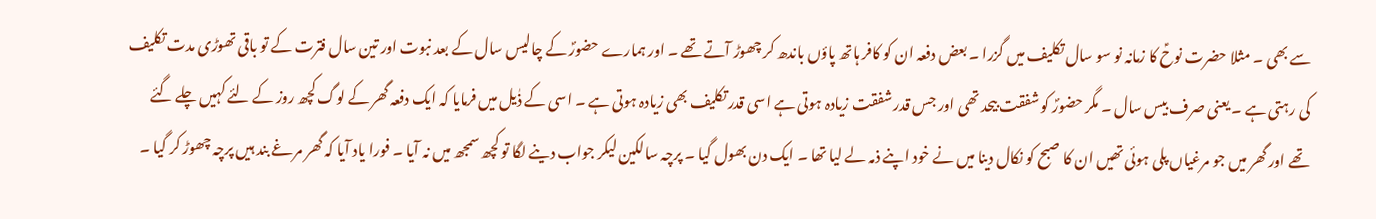سے بھی ۔ مثلا حضرت نوحؑ کا زمانہ نو سو سال تکلیف میں گزرا ۔ بعض دفعہ ان کو کافر ہاتھ پاؤں باندھ کر چھوڑ آتے تھے ۔ اور ہمارے حضورؐ کے چالیس سال کے بعد نبوت اور تین سال فترت کے تو باقی تھوڑی مدت تکلیف کی رہتی ہے ۔ یعنی صرف بیس سال ۔ مگر حضورؐ کو شفقت بیحد تھی اور جس قدر شفقت زیادہ ہوتی ہے اسی قدر تکلیف بھی زیادہ ہوتی ہے ۔ اسی کے ذٰیل میں فرمایا کہ ایک دفعہ گھر کے لوگ کچھ روز کے لئے کہیں چلے گئے تھے اور گھر میں جو مرغیاں پلی ہوئی تھیں ان کا صبح کو نکال دینا میں نے خود اپنے ذمہ لے لیا تھا ۔ ایک دن بھول گیا ۔ پرچہ سالکین لیکر جواب دینے لگا تو کچھ سمجھ میں نہ آیا ۔ فورا یاد آیا کہ گھر مرغے بند ہیں پرچہ چھوڑ کر گیا ۔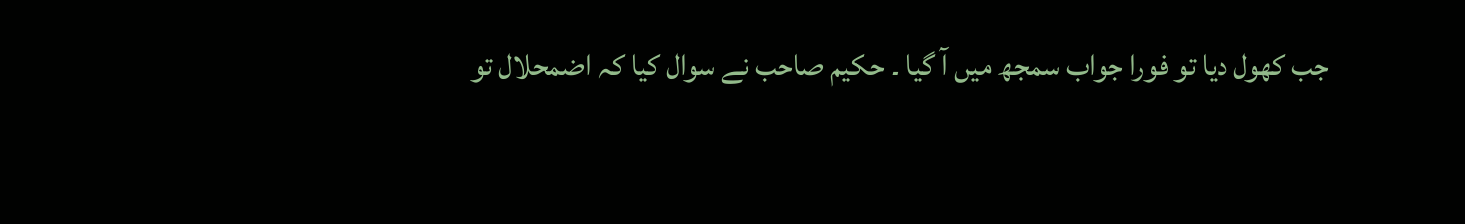جب کھول دیا تو فورا جواب سمجھ میں آ گیا ۔ حکیم صاحب نے سوال کیا کہ اضمحلال تو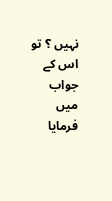نہیں ؟ تو اس کے جواب میں فرمایا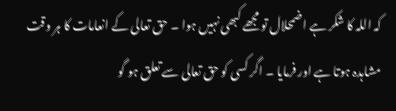کہ اللہ کا شکر ہے اضمحلال تو مجھے کبھی نہیں ہوا ۔ حق تعالی کے انعامات کا ہر وقت مشاہدہ ہوتا ہے اور فرمایا ۔ اگر کسی کو حق تعالی سے تعلق ہو گو